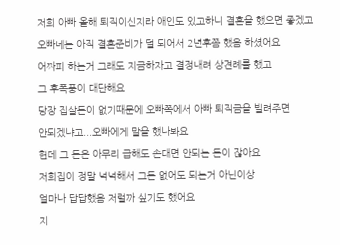저희 아빠 올해 퇴직이신지라 애인도 있고하니 결혼을 했으면 좋겠고
오빠네는 아직 결혼준비가 덜 되어서 2년후쯤 했음 하셨어요
어짜피 하는거 그래도 지금하자고 결정내려 상견례를 했고
그 후폭풍이 대단해요
당장 집살돈이 없기때문에 오빠쪽에서 아빠 퇴직금을 빌려주면
안되겠냐고...오빠에게 말을 했나봐요
헌데 그 돈은 아무리 급해도 손대면 안되는 돈이 잖아요
저희집이 정말 넉넉해서 그돈 없어도 되는거 아닌이상
얼마나 답답했음 저럴까 싶기도 했어요
지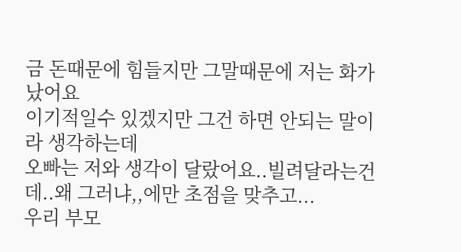금 돈때문에 힘들지만 그말때문에 저는 화가 났어요
이기적일수 있겠지만 그건 하면 안되는 말이라 생각하는데
오빠는 저와 생각이 달랐어요..빌려달라는건데..왜 그러냐,,에만 초점을 맞추고...
우리 부모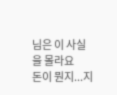님은 이 사실을 몰라요
돈이 뭔지...지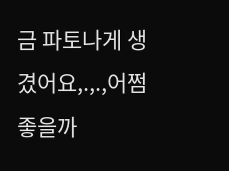금 파토나게 생겼어요,.,.,어쩜좋을까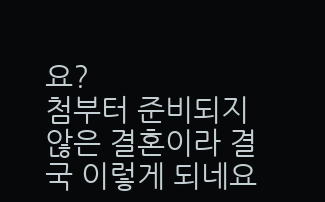요?
첨부터 준비되지 않은 결혼이라 결국 이렇게 되네요